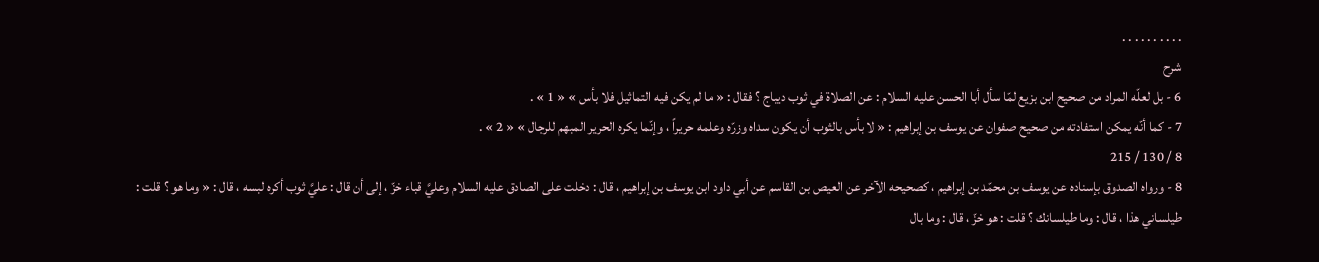. . . . . . . . . .
شرح
6 - بل لعلّه المراد من صحيح ابن بزيع لمّا سأل أبا الحسن عليه السلام : عن الصلاة في ثوب ديباج ؟ فقال : « ما لم يكن فيه التماثيل فلا بأس » « 1 » .
7 - كما أنّه يمكن استفادته من صحيح صفوان عن يوسف بن إبراهيم : « لا بأس بالثوب أن يكون سداه وزرّه وعلمه حريراً ، وإنّما يكره الحرير المبهم للرجال » « 2 » .
8 / 130 / 215
8 - ورواه الصدوق بإسناده عن يوسف بن محمّد بن إبراهيم ، كصحيحه الآخر عن العيص بن القاسم عن أبي داود ابن يوسف بن إبراهيم ، قال : دخلت على الصادق عليه السلام وعليَّ قباء خزّ ، إلى أن قال : عليَّ ثوب أكره لبسه ، قال : « وما هو ؟ قلت : طيلساني هذا ، قال : وما طيلسانك ؟ قلت : هو خزّ ، قال : وما بال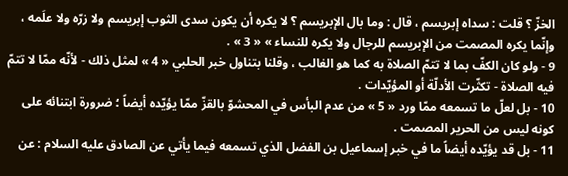الخزّ ؟ قلت : سداه إبريسم ، قال : وما بال الإبريسم ؟ لا يكره أن يكون سدى الثوب إبريسم ولا زرّه ولا علَمه ، وإنّما يكره المصمت من الإبريسم للرجال ولا يكره للنساء » « 3 » .
9 - ولو كان الكفّ بما لا تتمّ الصلاة به كما هو الغالب ، وقلنا بتناول خبر الحلبي « 4 » لمثل ذلك - لأنّه ممّا لا تتمّ فيه الصلاة - تكثّرت الأدلّة أو المؤيّدات .
10 - بل لعلّ ما تسمعه ممّا ورد « 5 » من عدم البأس في المحشوّ بالقزّ ممّا يؤيّده أيضاً ؛ ضرورة ابتنائه على كونه ليس من الحرير المصمت .
11 - بل قد يؤيّده أيضاً ما في خبر إسماعيل بن الفضل الذي تسمعه فيما يأتي عن الصادق عليه السلام : عن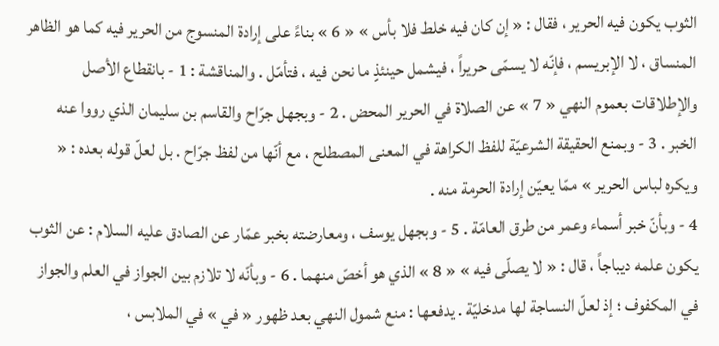الثوب يكون فيه الحرير ، فقال : « إن كان فيه خلط فلا بأس » « 6 » بناءً على إرادة المنسوج من الحرير فيه كما هو الظاهر المنساق ، لا الإبريسم ، فإنّه لا يسمّى حريراً ، فيشمل حينئذٍ ما نحن فيه ، فتأمّل . والمناقشة : 1 - بانقطاع الأصل والإطلاقات بعموم النهي « 7 » عن الصلاة في الحرير المحض . 2 - وبجهل جرّاح والقاسم بن سليمان الذي رووا عنه الخبر . 3 - وبمنع الحقيقة الشرعيّة للفظ الكراهة في المعنى المصطلح ، مع أنّها من لفظ جرّاح . بل لعلّ قوله بعده : « ويكره لباس الحرير » ممّا يعيّن إرادة الحرمة منه .
4 - وبأنّ خبر أسماء وعمر من طرق العامّة . 5 - وبجهل يوسف ، ومعارضته بخبر عمّار عن الصادق عليه السلام : عن الثوب يكون علمه ديباجاً ، قال : « لا يصلّى فيه » « 8 » الذي هو أخصّ منهما . 6 - وبأنّه لا تلازم بين الجواز في العلم والجواز في المكفوف ؛ إذ لعلّ النساجة لها مدخليّة . يدفعها : منع شمول النهي بعد ظهور « في » في الملابس ،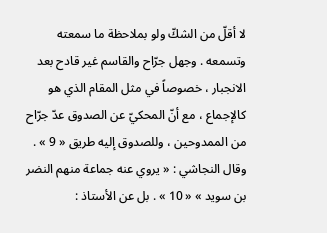لا أقلّ من الشكّ ولو بملاحظة ما سمعته وتسمعه . وجهل جرّاح والقاسم غير قادح بعد الانجبار ، خصوصاً في مثل المقام الذي هو كالإجماع ، مع أنّ المحكيّ عن الصدوق عدّ جرّاح من الممدوحين ، وللصدوق إليه طريق « 9 » . وقال النجاشي : « يروي عنه جماعة منهم النضر بن سويد » « 10 » . بل عن الأستاذ :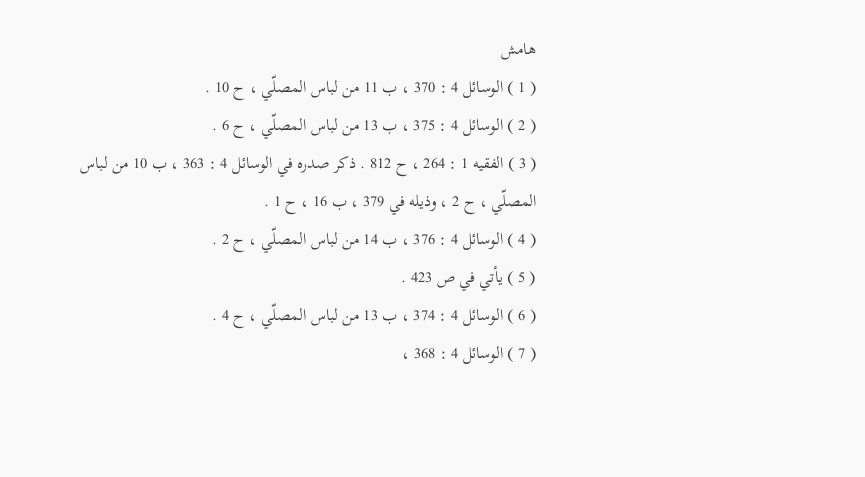هامش
( 1 ) الوسائل 4 : 370 ، ب 11 من لباس المصلّي ، ح 10 .
( 2 ) الوسائل 4 : 375 ، ب 13 من لباس المصلّي ، ح 6 .
( 3 ) الفقيه 1 : 264 ، ح 812 . ذكر صدره في الوسائل 4 : 363 ، ب 10 من لباس المصلّي ، ح 2 ، وذيله في 379 ، ب 16 ، ح 1 .
( 4 ) الوسائل 4 : 376 ، ب 14 من لباس المصلّي ، ح 2 .
( 5 ) يأتي في ص 423 .
( 6 ) الوسائل 4 : 374 ، ب 13 من لباس المصلّي ، ح 4 .
( 7 ) الوسائل 4 : 368 ،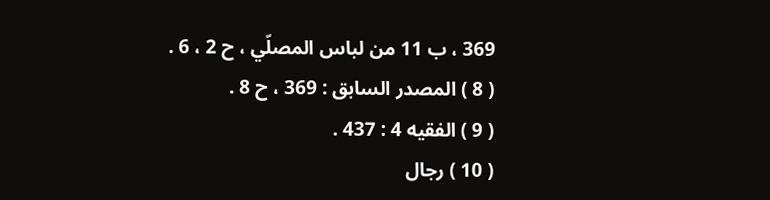369 ، ب 11 من لباس المصلّي ، ح 2 ، 6 .
( 8 ) المصدر السابق : 369 ، ح 8 .
( 9 ) الفقيه 4 : 437 .
( 10 ) رجال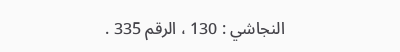النجاشي : 130 ، الرقم 335 .